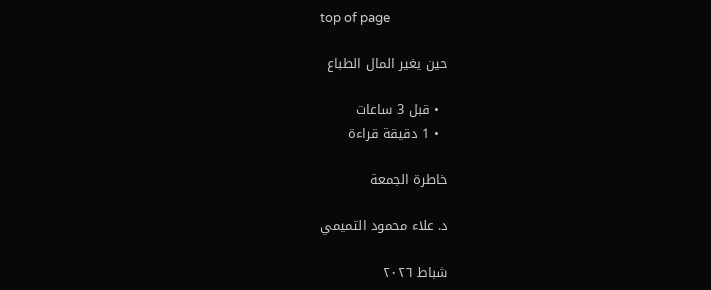top of page

حين يغير المال الطباع

  • قبل 3 ساعات
  • 1 دقيقة قراءة

خاطرة الجمعة

د. علاء محمود التميمي

شباط ٢٠٢٦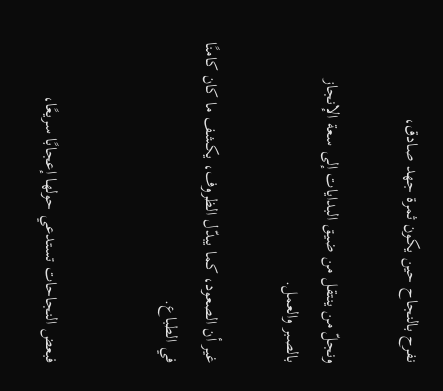نفرح بالنجاح حين يكون ثمرة جهد صادق،

ونجلّ من ينتقل من ضيق البدايات إلى سعة الإنجاز بالصبر والعمل.

غير أن الصعود، كما يبدّل الظروف، يكشف ما كان كامنًا في الطباع.


فبعض النجاحات تستدعي حولها إعجابًا سريعًا،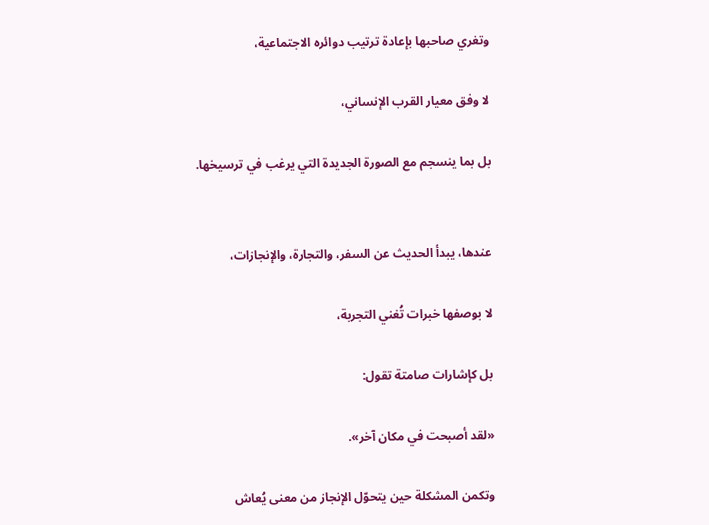وتغري صاحبها بإعادة ترتيب دوائره الاجتماعية،

لا وفق معيار القرب الإنساني،

بل بما ينسجم مع الصورة الجديدة التي يرغب في ترسيخها.


عندها، يبدأ الحديث عن السفر، والتجارة، والإنجازات،

لا بوصفها خبرات تُغني التجربة،

بل كإشارات صامتة تقول:

«لقد أصبحت في مكان آخر».

وتكمن المشكلة حين يتحوّل الإنجاز من معنى يُعاش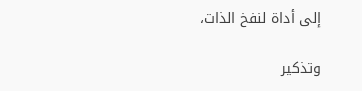إلى أداة لنفخ الذات،

وتذكير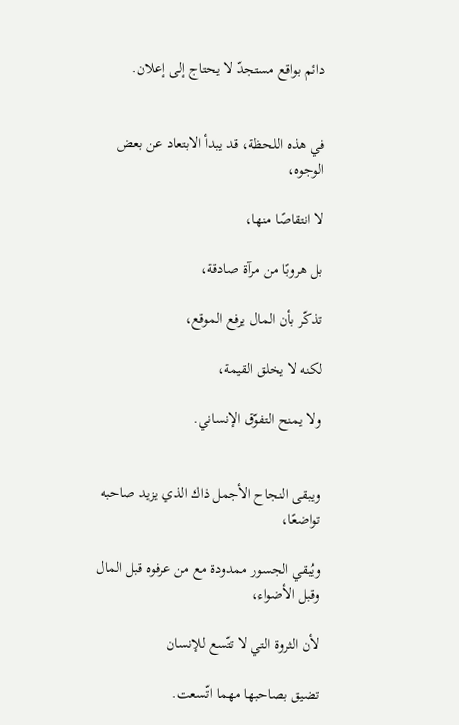دائم بواقع مستجدّ لا يحتاج إلى إعلان.


في هذه اللحظة، قد يبدأ الابتعاد عن بعض الوجوه،

لا انتقاصًا منها،

بل هروبًا من مرآة صادقة،

تذكّر بأن المال يرفع الموقع،

لكنه لا يخلق القيمة،

ولا يمنح التفوّق الإنساني.


ويبقى النجاح الأجمل ذاك الذي يزيد صاحبه تواضعًا،

ويُبقي الجسور ممدودة مع من عرفوه قبل المال وقبل الأضواء،

لأن الثروة التي لا تتّسع للإنسان

تضيق بصاحبها مهما اتّسعت.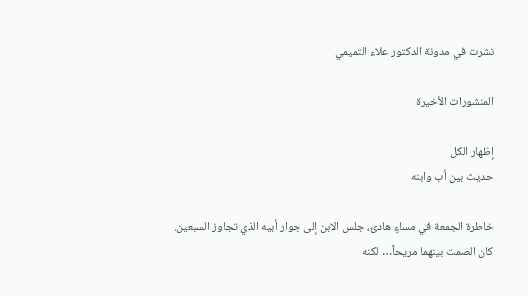نشرت في مدونة الدكتور علاء التميمي

المنشورات الأخيرة

إظهار الكل
حديث بين أب وابنه

خاطرة الجمعة في مساءٍ هادئ، جلس الابن إلى جوار أبيه الذي تجاوز السبعين. كان الصمت بينهما مريحاً… لكنه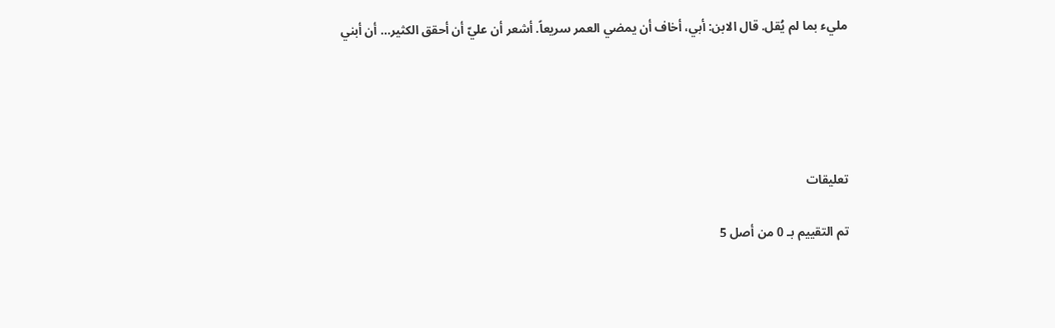مليء بما لم يُقل. قال الابن: أبي، أخاف أن يمضي العمر سريعاً. أشعر أن عليّ أن أحقق الكثير… أن أبني





تعليقات

تم التقييم بـ 0 من أصل 5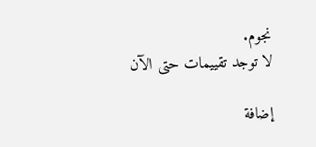نجوم.
لا توجد تقييمات حتى الآن

إضافة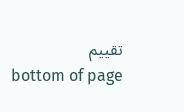تقييم
bottom of page